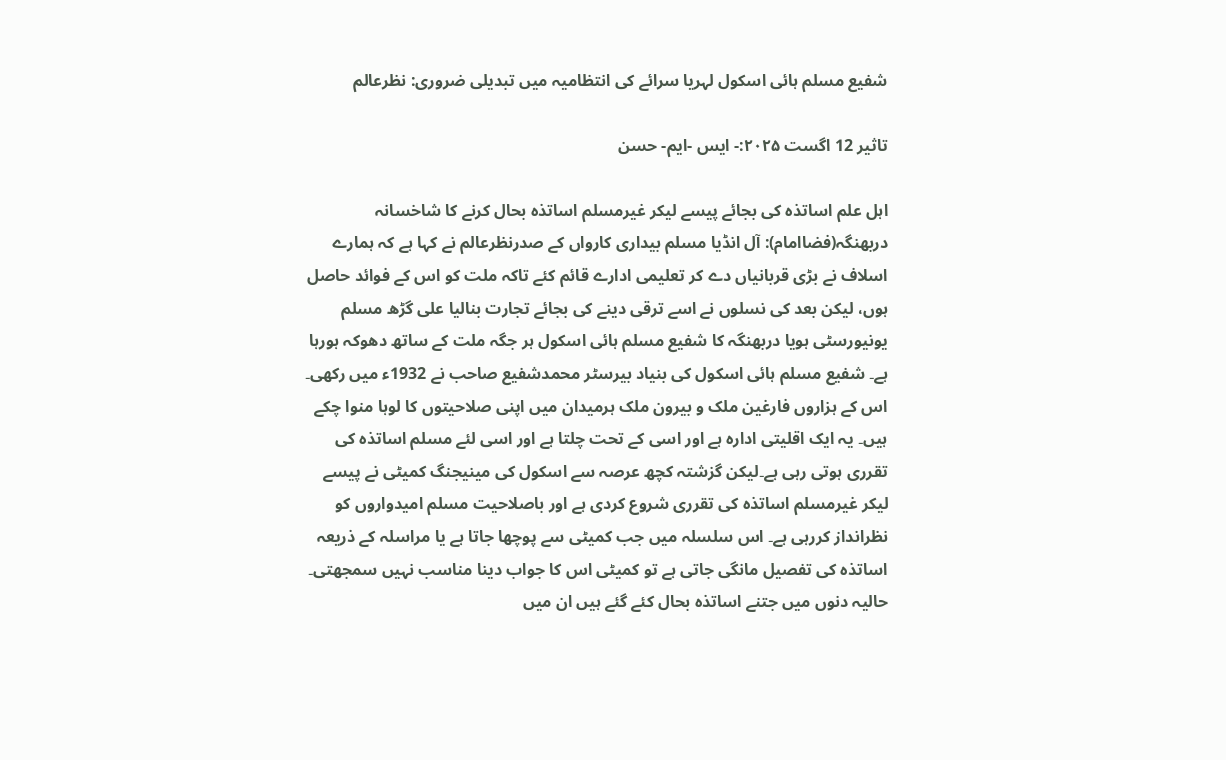شفیع مسلم ہائی اسکول لہریا سرائے کی انتظامیہ میں تبدیلی ضروری: نظرعالم

تاثیر 12 اگست ۲۰۲۵:- ایس -ایم- حسن

اہل علم اساتذہ کی بجائے پیسے لیکر غیرمسلم اساتذہ بحال کرنے کا شاخسانہ
دربھنگہ(فضاامام): آل انڈیا مسلم بیداری کارواں کے صدرنظرعالم نے کہا ہے کہ ہمارے اسلاف نے بڑی قربانیاں دے کر تعلیمی ادارے قائم کئے تاکہ ملت کو اس کے فوائد حاصل ہوں، لیکن بعد کی نسلوں نے اسے ترقی دینے کی بجائے تجارت بنالیا علی گڑھ مسلم یونیورسٹی ہویا دربھنگہ کا شفیع مسلم ہائی اسکول ہر جگہ ملت کے ساتھ دھوکہ ہورہا ہے۔ شفیع مسلم ہائی اسکول کی بنیاد بیرسٹر محمدشفیع صاحب نے 1932ء میں رکھی۔ اس کے ہزاروں فارغین ملک و بیرون ملک ہرمیدان میں اپنی صلاحیتوں کا لوہا منوا چکے ہیں۔ یہ ایک اقلیتی ادارہ ہے اور اسی کے تحت چلتا ہے اور اسی لئے مسلم اساتذہ کی تقرری ہوتی رہی ہے۔لیکن گزشتہ کچھ عرصہ سے اسکول کی مینیجنگ کمیٹی نے پیسے لیکر غیرمسلم اساتذہ کی تقرری شروع کردی ہے اور باصلاحیت مسلم امیدواروں کو نظرانداز کررہی ہے۔ اس سلسلہ میں جب کمیٹی سے پوچھا جاتا ہے یا مراسلہ کے ذریعہ اساتذہ کی تفصیل مانگی جاتی ہے تو کمیٹی اس کا جواب دینا مناسب نہیں سمجھتی۔ حالیہ دنوں میں جتنے اساتذہ بحال کئے گئے ہیں ان میں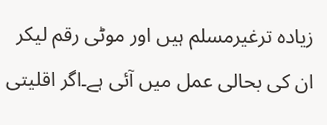زیادہ ترغیرمسلم ہیں اور موٹی رقم لیکر ان کی بحالی عمل میں آئی ہے۔اگر اقلیتی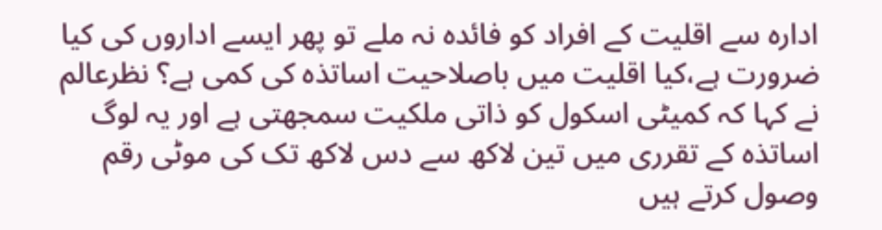ادارہ سے اقلیت کے افراد کو فائدہ نہ ملے تو پھر ایسے اداروں کی کیا ضرورت ہے،کیا اقلیت میں باصلاحیت اساتذہ کی کمی ہے؟ نظرعالم نے کہا کہ کمیٹی اسکول کو ذاتی ملکیت سمجھتی ہے اور یہ لوگ اساتذہ کے تقرری میں تین لاکھ سے دس لاکھ تک کی موٹی رقم وصول کرتے ہیں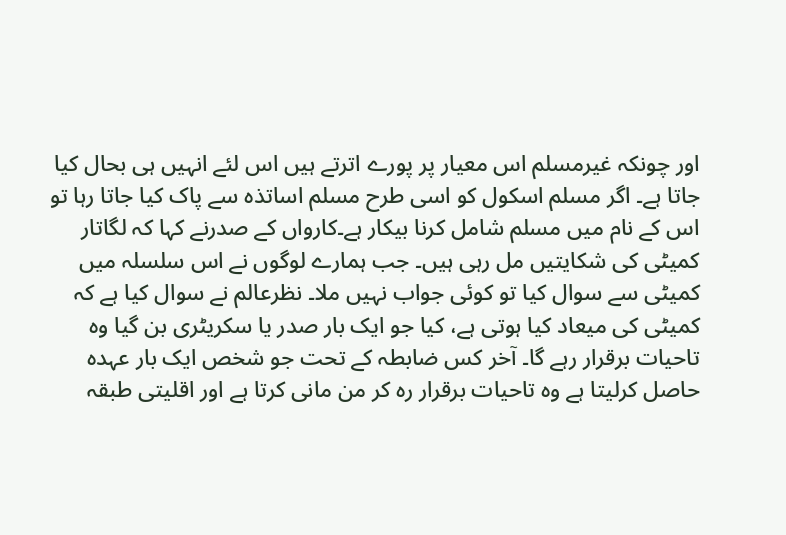اور چونکہ غیرمسلم اس معیار پر پورے اترتے ہیں اس لئے انہیں ہی بحال کیا جاتا ہے۔ اگر مسلم اسکول کو اسی طرح مسلم اساتذہ سے پاک کیا جاتا رہا تو اس کے نام میں مسلم شامل کرنا بیکار ہے۔کارواں کے صدرنے کہا کہ لگاتار کمیٹی کی شکایتیں مل رہی ہیں۔ جب ہمارے لوگوں نے اس سلسلہ میں کمیٹی سے سوال کیا تو کوئی جواب نہیں ملا۔ نظرعالم نے سوال کیا ہے کہ کمیٹی کی میعاد کیا ہوتی ہے، کیا جو ایک بار صدر یا سکریٹری بن گیا وہ تاحیات برقرار رہے گا۔ آخر کس ضابطہ کے تحت جو شخص ایک بار عہدہ حاصل کرلیتا ہے وہ تاحیات برقرار رہ کر من مانی کرتا ہے اور اقلیتی طبقہ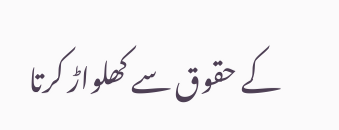کے حقوق سے کھلواڑ کرتا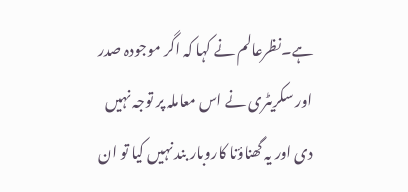ہے۔نظرعالم نے کہا کہ اگر موجودہ صدر اور سکریٹری نے اس معاملہ پر توجہ نہیں دی اور یہ گھناؤنا کاروبار بند نہیں کیا تو ان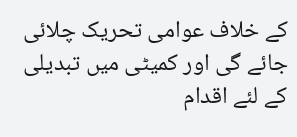کے خلاف عوامی تحریک چلائی جائے گی اور کمیٹی میں تبدیلی کے لئے اقدام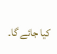کیا جائے گا۔